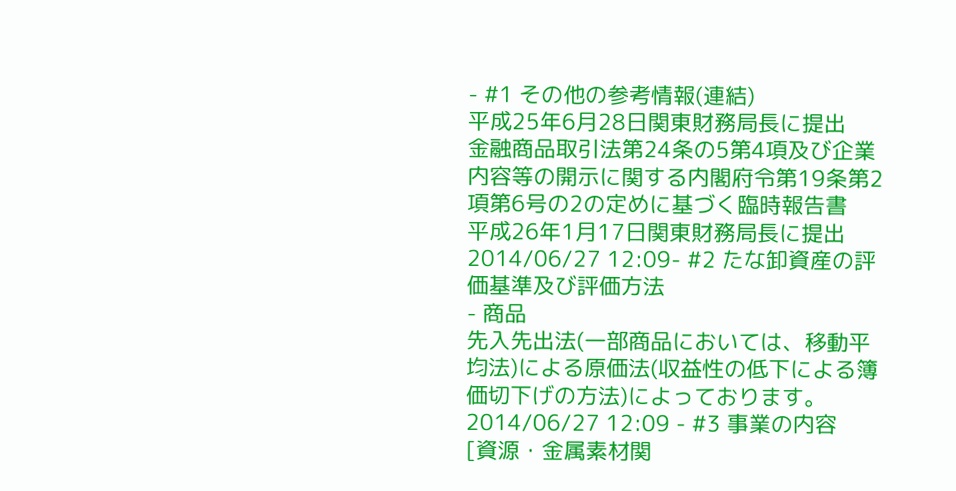- #1 その他の参考情報(連結)
平成25年6月28日関東財務局長に提出
金融商品取引法第24条の5第4項及び企業内容等の開示に関する内閣府令第19条第2項第6号の2の定めに基づく臨時報告書
平成26年1月17日関東財務局長に提出
2014/06/27 12:09- #2 たな卸資産の評価基準及び評価方法
- 商品
先入先出法(一部商品においては、移動平均法)による原価法(収益性の低下による簿価切下げの方法)によっております。2014/06/27 12:09 - #3 事業の内容
[資源・金属素材関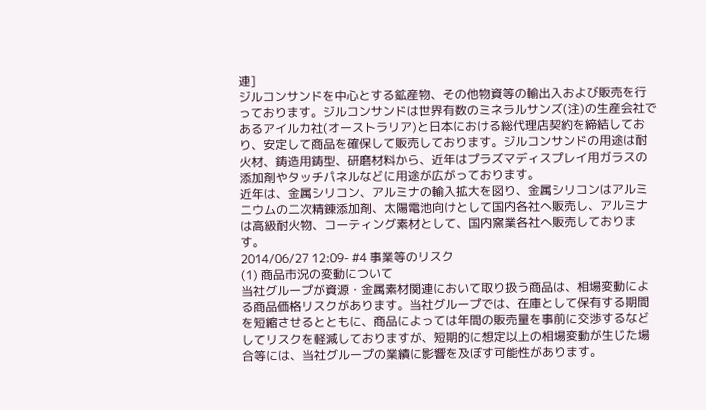連]
ジルコンサンドを中心とする鉱産物、その他物資等の輸出入および販売を行っております。ジルコンサンドは世界有数のミネラルサンズ(注)の生産会社であるアイルカ社(オーストラリア)と日本における総代理店契約を締結しており、安定して商品を確保して販売しております。ジルコンサンドの用途は耐火材、鋳造用鋳型、研磨材料から、近年はプラズマディスプレイ用ガラスの添加剤やタッチパネルなどに用途が広がっております。
近年は、金属シリコン、アルミナの輸入拡大を図り、金属シリコンはアルミニウムの二次精錬添加剤、太陽電池向けとして国内各社へ販売し、アルミナは高級耐火物、コーティング素材として、国内窯業各社へ販売しております。
2014/06/27 12:09- #4 事業等のリスク
(1) 商品市況の変動について
当社グループが資源・金属素材関連において取り扱う商品は、相場変動による商品価格リスクがあります。当社グループでは、在庫として保有する期間を短縮させるとともに、商品によっては年間の販売量を事前に交渉するなどしてリスクを軽減しておりますが、短期的に想定以上の相場変動が生じた場合等には、当社グループの業績に影響を及ぼす可能性があります。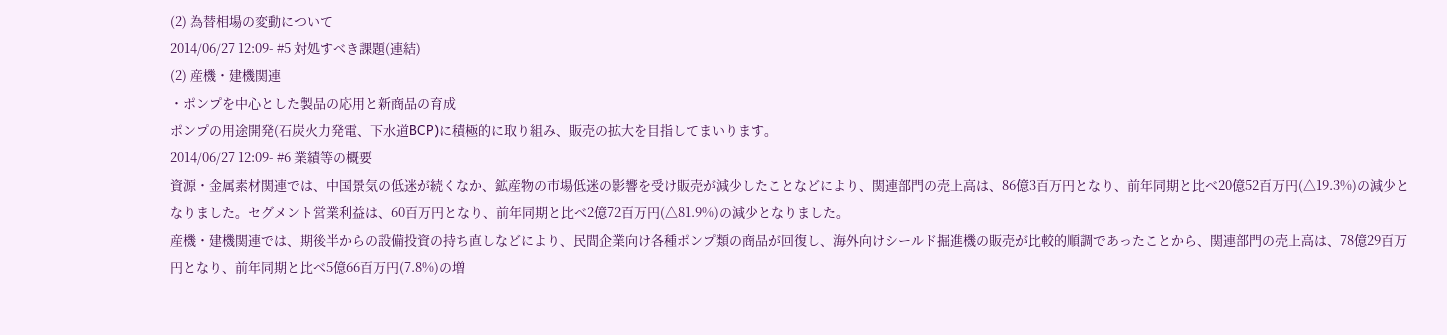(2) 為替相場の変動について
2014/06/27 12:09- #5 対処すべき課題(連結)
(2) 産機・建機関連
・ポンプを中心とした製品の応用と新商品の育成
ポンプの用途開発(石炭火力発電、下水道BCP)に積極的に取り組み、販売の拡大を目指してまいります。
2014/06/27 12:09- #6 業績等の概要
資源・金属素材関連では、中国景気の低迷が続くなか、鉱産物の市場低迷の影響を受け販売が減少したことなどにより、関連部門の売上高は、86億3百万円となり、前年同期と比べ20億52百万円(△19.3%)の減少となりました。セグメント営業利益は、60百万円となり、前年同期と比べ2億72百万円(△81.9%)の減少となりました。
産機・建機関連では、期後半からの設備投資の持ち直しなどにより、民間企業向け各種ポンプ類の商品が回復し、海外向けシールド掘進機の販売が比較的順調であったことから、関連部門の売上高は、78億29百万円となり、前年同期と比べ5億66百万円(7.8%)の増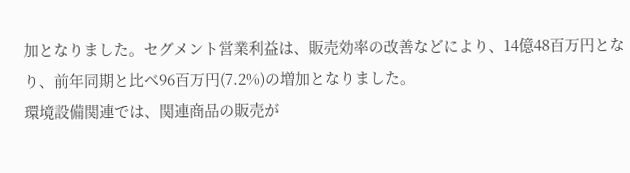加となりました。セグメント営業利益は、販売効率の改善などにより、14億48百万円となり、前年同期と比べ96百万円(7.2%)の増加となりました。
環境設備関連では、関連商品の販売が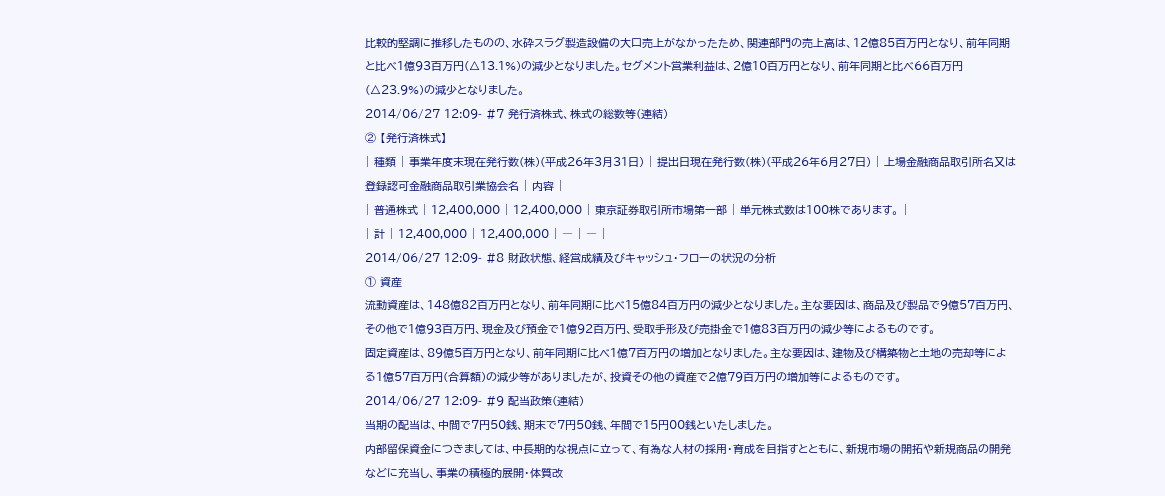比較的堅調に推移したものの、水砕スラグ製造設備の大口売上がなかったため、関連部門の売上高は、12億85百万円となり、前年同期と比べ1億93百万円(△13.1%)の減少となりました。セグメント営業利益は、2億10百万円となり、前年同期と比べ66百万円(△23.9%)の減少となりました。
2014/06/27 12:09- #7 発行済株式、株式の総数等(連結)
② 【発行済株式】
| 種類 | 事業年度末現在発行数(株)(平成26年3月31日) | 提出日現在発行数(株)(平成26年6月27日) | 上場金融商品取引所名又は登録認可金融商品取引業協会名 | 内容 |
| 普通株式 | 12,400,000 | 12,400,000 | 東京証券取引所市場第一部 | 単元株式数は100株であります。 |
| 計 | 12,400,000 | 12,400,000 | ― | ― |
2014/06/27 12:09- #8 財政状態、経営成績及びキャッシュ・フローの状況の分析
① 資産
流動資産は、148億82百万円となり、前年同期に比べ15億84百万円の減少となりました。主な要因は、商品及び製品で9億57百万円、その他で1億93百万円、現金及び預金で1億92百万円、受取手形及び売掛金で1億83百万円の減少等によるものです。
固定資産は、89億5百万円となり、前年同期に比べ1億7百万円の増加となりました。主な要因は、建物及び構築物と土地の売却等による1億57百万円(合算額)の減少等がありましたが、投資その他の資産で2億79百万円の増加等によるものです。
2014/06/27 12:09- #9 配当政策(連結)
当期の配当は、中間で7円50銭、期末で7円50銭、年間で15円00銭といたしました。
内部留保資金につきましては、中長期的な視点に立って、有為な人材の採用・育成を目指すとともに、新規市場の開拓や新規商品の開発などに充当し、事業の積極的展開・体質改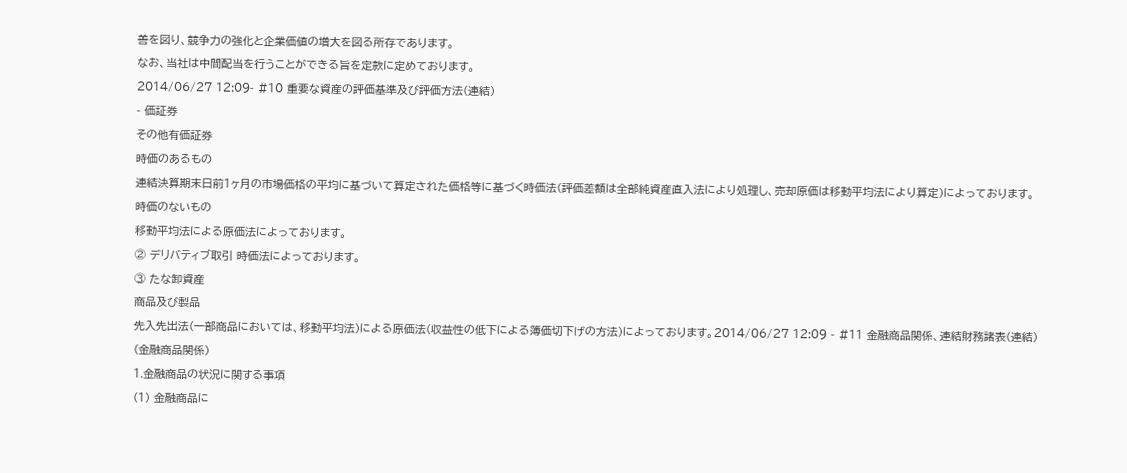善を図り、競争力の強化と企業価値の増大を図る所存であります。
なお、当社は中間配当を行うことができる旨を定款に定めております。
2014/06/27 12:09- #10 重要な資産の評価基準及び評価方法(連結)
- 価証券
その他有価証券
時価のあるもの
連結決算期末日前1ヶ月の市場価格の平均に基づいて算定された価格等に基づく時価法(評価差額は全部純資産直入法により処理し、売却原価は移動平均法により算定)によっております。
時価のないもの
移動平均法による原価法によっております。
② デリバティブ取引 時価法によっております。
③ たな卸資産
商品及び製品
先入先出法(一部商品においては、移動平均法)による原価法(収益性の低下による簿価切下げの方法)によっております。2014/06/27 12:09 - #11 金融商品関係、連結財務諸表(連結)
(金融商品関係)
1.金融商品の状況に関する事項
(1) 金融商品に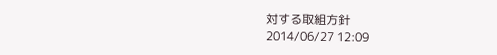対する取組方針
2014/06/27 12:09